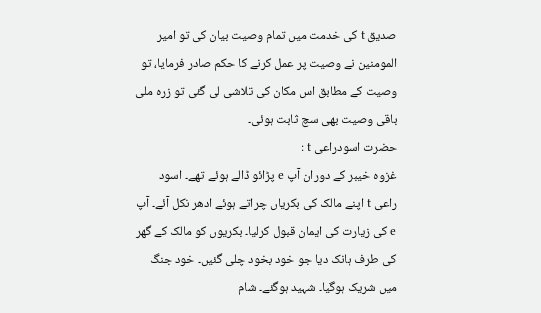صدیق t کی خدمت میں تمام وصیت بیان کی تو امیر المومنین نے وصیت پر عمل کرنے کا حکم صادر فرمایا، تو وصیت کے مطابق اس مکان کی تلاشی لی گئی تو زرہ ملی باقی وصیت بھی سچ ثابت ہوئی۔
حضرت اسودراعی t :
غزوہ خیبر کے دوران آپ e پڑائو ڈالے ہوئے تھے۔ اسود راعی t اپنے مالک کی بکریاں چراتے ہوئے ادھر نکل آئے۔ آپ e کی زیارت کی ایمان قبول کرلیا۔ بکریوں کو مالک کے گھر کی طرف ہانک دیا جو خود بخود چلی گئیں۔ خود جنگ میں شریک ہوگیا۔ شہید ہوگئے۔ شام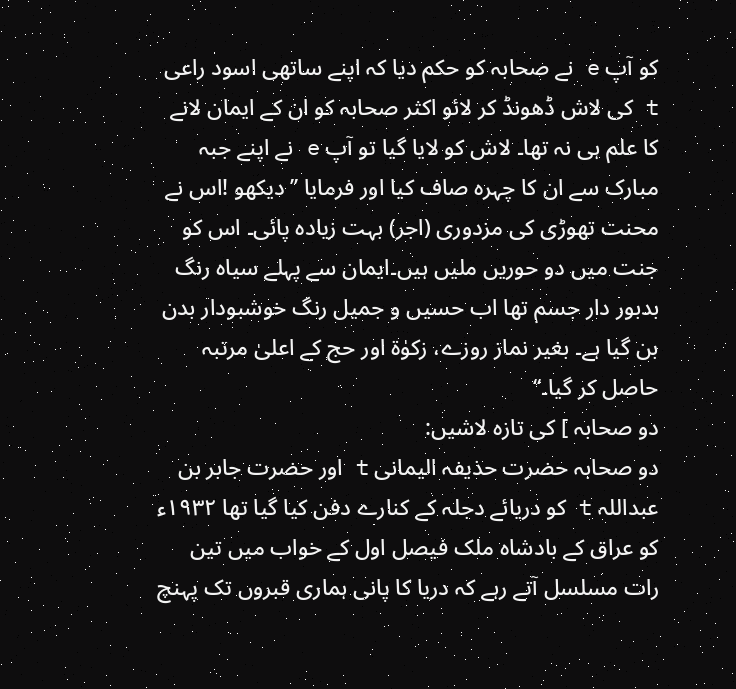کو آپ e نے صحابہ کو حکم دیا کہ اپنے ساتھی اسود راعی t کی لاش ڈھونڈ کر لائو اکثر صحابہ کو ان کے ایمان لانے کا علم ہی نہ تھا۔ لاش کو لایا گیا تو آپ e نے اپنے جبہ مبارک سے ان کا چہرہ صاف کیا اور فرمایا ’’دیکھو !اس نے محنت تھوڑی کی مزدوری (اجر) بہت زیادہ پائی۔ اس کو جنت میں دو حوریں ملیں ہیں۔ایمان سے پہلے سیاہ رنگ بدبور دار جسم تھا اب حسیں و جمیل رنگ خوشبودار بدن بن گیا ہے۔ بغیر نماز روزے، زکوٰۃ اور حج کے اعلیٰ مرتبہ حاصل کر گیا۔‘‘
دو صحابہ ] کی تازہ لاشیں:
دو صحابہ حضرت حذیفہ الیمانی t اور حضرت جابر بن عبداللہ t کو دریائے دجلہ کے کنارے دفن کیا گیا تھا ۱۹۳۲ء کو عراق کے بادشاہ ملک فیصل اول کے خواب میں تین رات مسلسل آتے رہے کہ دریا کا پانی ہماری قبروں تک پہنچ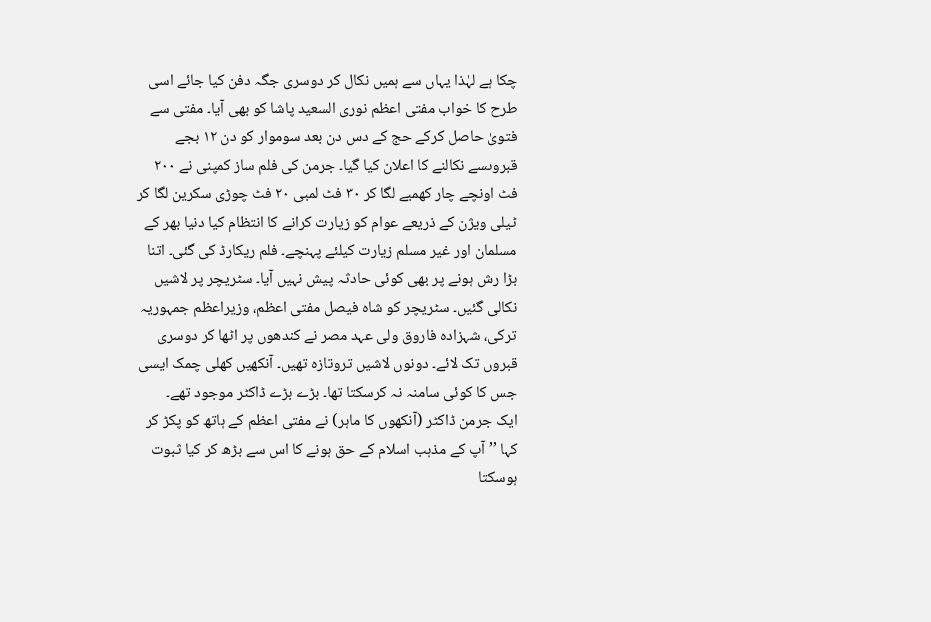چکا ہے لہٰذا یہاں سے ہمیں نکال کر دوسری جگہ دفن کیا جائے اسی طرح کا خواب مفتی اعظم نوری السعید پاشا کو بھی آیا۔ مفتی سے فتویٰ حاصل کرکے حج کے دس دن بعد سوموار کو دن ۱۲ بجے قبروںسے نکالنے کا اعلان کیا گیا۔ جرمن کی فلم ساز کمپنی نے ۲۰۰ فٹ اونچے چار کھمبے لگا کر ۳۰ فٹ لمبی ۲۰ فٹ چوڑی سکرین لگا کر ٹیلی ویژن کے ذریعے عوام کو زیارت کرانے کا انتظام کیا دنیا بھر کے مسلمان اور غیر مسلم زیارت کیلئے پہنچے۔ فلم ریکارڈ کی گئی۔ اتنا بڑا رش ہونے پر بھی کوئی حادثہ پیش نہیں آیا۔ سٹریچر پر لاشیں نکالی گئیں۔ سٹریچر کو شاہ فیصل مفتی اعظم، وزیراعظم جمہوریہ ترکی، شہزادہ فاروق ولی عہد مصر نے کندھوں پر اٹھا کر دوسری قبروں تک لائے۔ دونوں لاشیں تروتازہ تھیں۔ آنکھیں کھلی چمک ایسی جس کا کوئی سامنہ نہ کرسکتا تھا۔ بڑے بڑے ڈاکٹر موجود تھے۔
ایک جرمن ڈاکٹر (آنکھوں کا ماہر) نے مفتی اعظم کے ہاتھ کو پکڑ کر کہا ’’آپ کے مذہب اسلام کے حق ہونے کا اس سے بڑھ کر کیا ثبوت ہوسکتا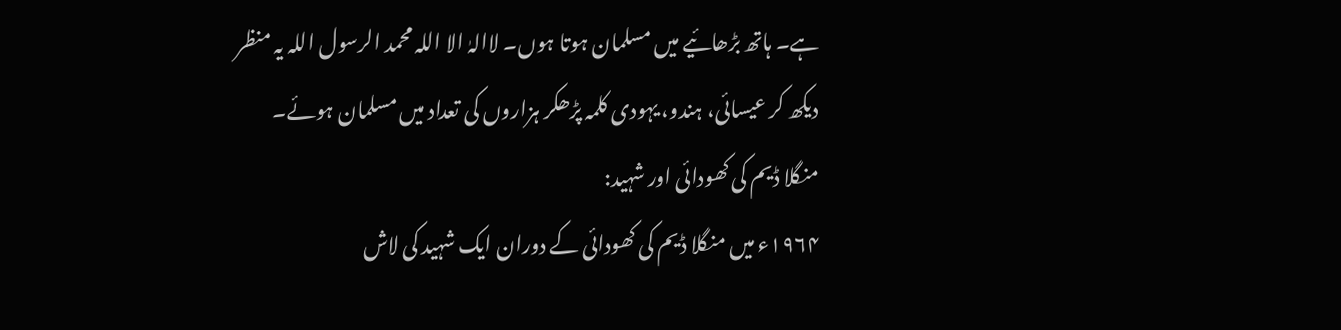ہے۔ ہاتھ بڑھائیے میں مسلمان ہوتا ہوں۔ لاالہٰ الا اللہ محمد الرسول اللہ یہ منظر دیکھ کر عیسائی، ہندو، یہودی کلمہ پڑھکر ہزاروں کی تعداد میں مسلمان ہوئے۔
منگلا ڈیم کی کھودائی اور شہید:
۱۹۶۴ء میں منگلا ڈیم کی کھودائی کے دوران ایک شہید کی لاش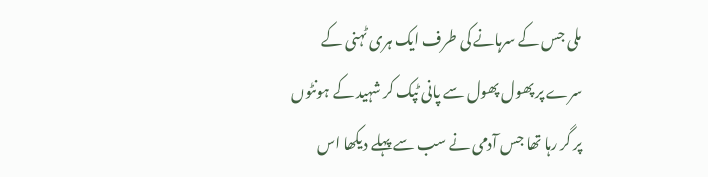ملی جس کے سرہانے کی طرف ایک ہری ٹہنی کے سرے پر پھول پھول سے پانی ٹپک کر شہید کے ہونٹوں پر گر رہا تھا جس آدمی نے سب سے پہلے دیکھا اس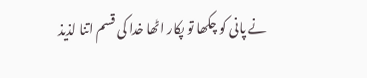نے پانی کو چکھا تو پکار اٹھا خدا کی قسم اتنا لذیذ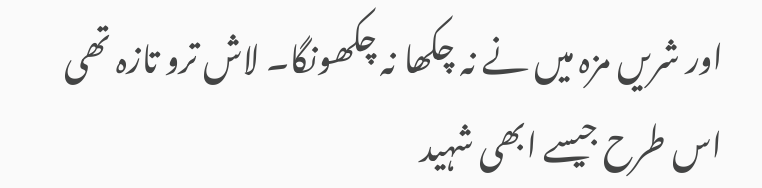اور شریں مزہ میں نے نہ چکھا نہ چکھونگا۔ لاش ترو تازہ تھی اس طرح جیسے ابھی شہید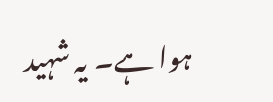ہوا ہے۔ یہ شہید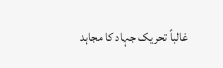غالباً تحریک جہاد کا مجاہد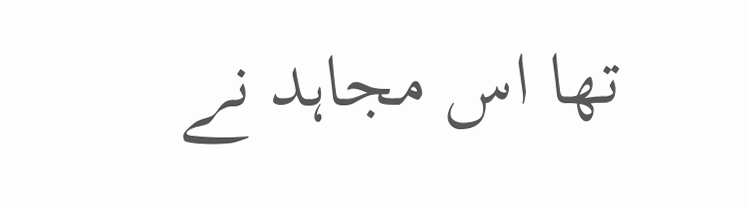تھا اس مجاہد نے